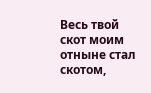Весь твой скот моим отныне стал скотом,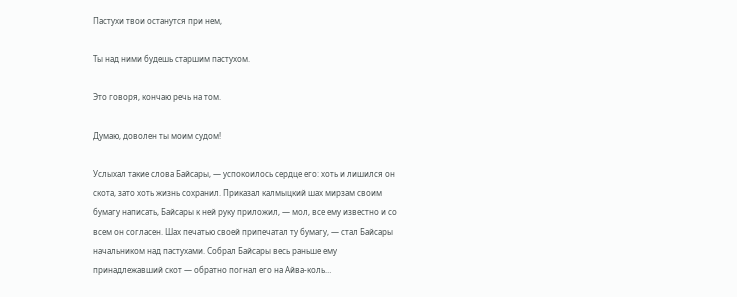Пастухи твои останутся при нем,

Ты над ними будешь старшим пастухом.

Это говоря, кончаю речь на том.

Думаю, доволен ты моим судом!

Услыхал такие слова Байсары, — успокоилось сердце его: хоть и лишился он скота, зато хоть жизнь сохранил. Приказал калмыцкий шах мирзам своим бумагу написать, Байсары к ней руку приложил, — мол, все ему известно и со всем он согласен. Шах печатью своей припечатал ту бумагу, — стал Байсары начальником над пастухами. Собрал Байсары весь раньше ему принадлежавший скот — обратно погнал его на Айва-коль…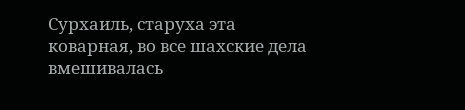Сурхаиль, старуха эта коварная, во все шахские дела вмешивалась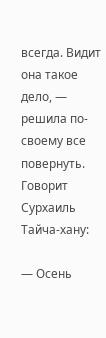всегда. Видит она такое дело, — решила по-своему все повернуть. Говорит Сурхаиль Тайча-хану:

— Осень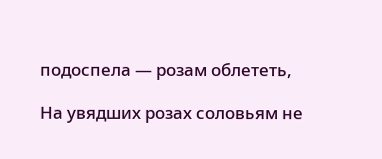подоспела — розам облететь,

На увядших розах соловьям не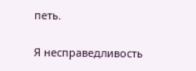петь.

Я несправедливость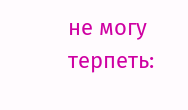не могу терпеть: